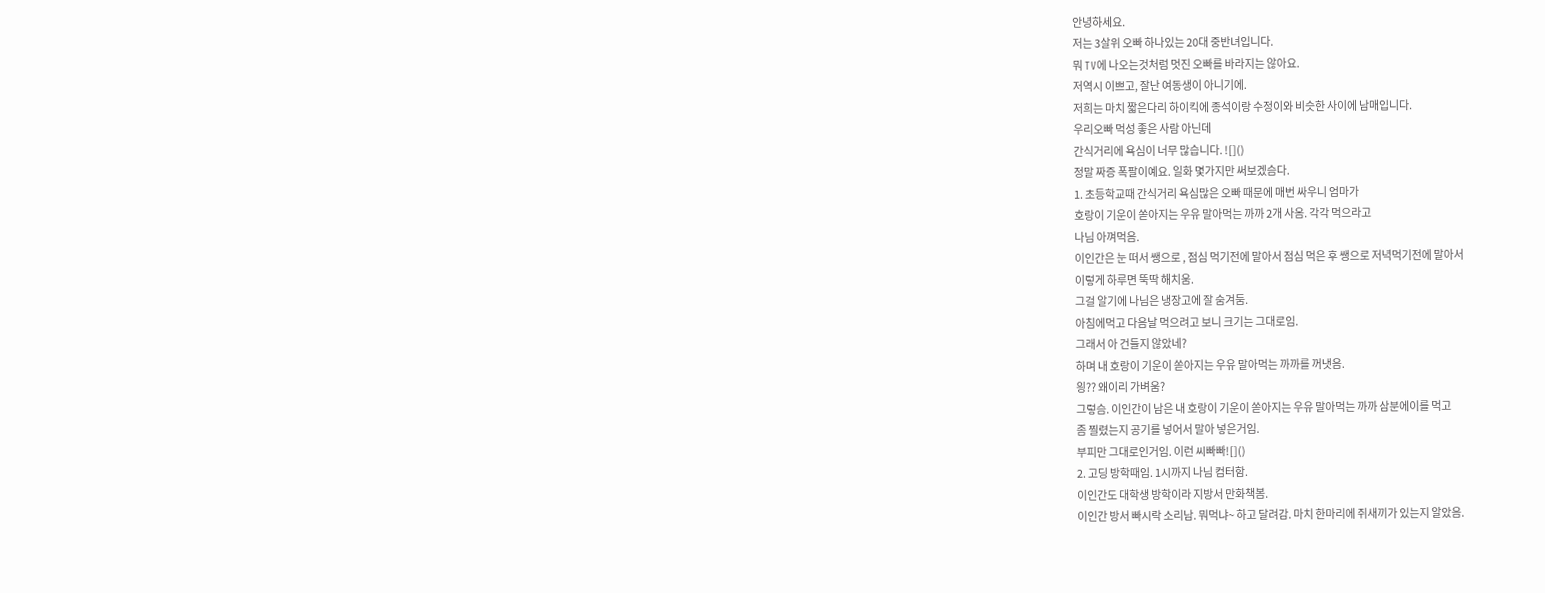안녕하세요.
저는 3살위 오빠 하나있는 20대 중반녀입니다.
뭐 TV에 나오는것처럼 멋진 오빠를 바라지는 않아요.
저역시 이쁘고, 잘난 여동생이 아니기에.
저희는 마치 짧은다리 하이킥에 종석이랑 수정이와 비슷한 사이에 남매입니다.
우리오빠 먹성 좋은 사람 아닌데
간식거리에 욕심이 너무 많습니다. ![]()
정말 짜증 폭팔이예요. 일화 몇가지만 써보겠슴다.
1. 초등학교때 간식거리 욕심많은 오빠 때문에 매번 싸우니 엄마가
호랑이 기운이 쏟아지는 우유 말아먹는 까까 2개 사옴. 각각 먹으라고
나님 아껴먹음.
이인간은 눈 떠서 쌩으로 , 점심 먹기전에 말아서 점심 먹은 후 쌩으로 저녁먹기전에 말아서
이렇게 하루면 뚝딱 해치움.
그걸 알기에 나님은 냉장고에 잘 숨겨둠.
아침에먹고 다음날 먹으려고 보니 크기는 그대로임.
그래서 아 건들지 않았네?
하며 내 호랑이 기운이 쏟아지는 우유 말아먹는 까까를 꺼냇음.
읭?? 왜이리 가벼움?
그렇슴. 이인간이 남은 내 호랑이 기운이 쏟아지는 우유 말아먹는 까까 삼분에이를 먹고
좀 찔렸는지 공기를 넣어서 말아 넣은거임.
부피만 그대로인거임. 이런 씨빠빠![]()
2. 고딩 방학때임. 1시까지 나님 컴터함.
이인간도 대학생 방학이라 지방서 만화책봄.
이인간 방서 빠시락 소리남. 뭐먹냐~ 하고 달려감. 마치 한마리에 쥐새끼가 있는지 알았음.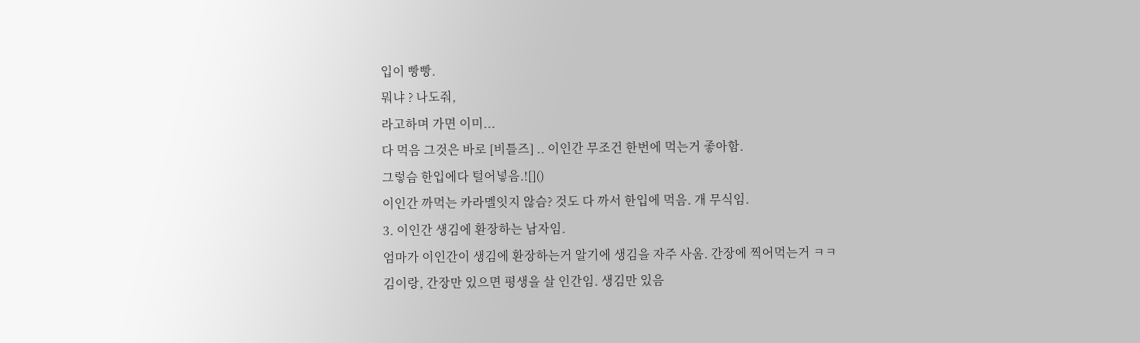입이 빵빵.
뭐냐 ? 나도줘,
라고하며 가면 이미...
다 먹음 그것은 바로 [비틀즈] .. 이인간 무조건 한번에 먹는거 좋아함.
그렇슴 한입에다 털어넣음.![]()
이인간 까먹는 카라멜잇지 않슴? 것도 다 까서 한입에 먹음. 개 무식임.
3. 이인간 생김에 환장하는 남자임.
엄마가 이인간이 생김에 환장하는거 알기에 생김을 자주 사옴. 간장에 찍어먹는거 ㅋㅋ
김이랑, 간장만 있으면 평생을 살 인간임. 생김만 있음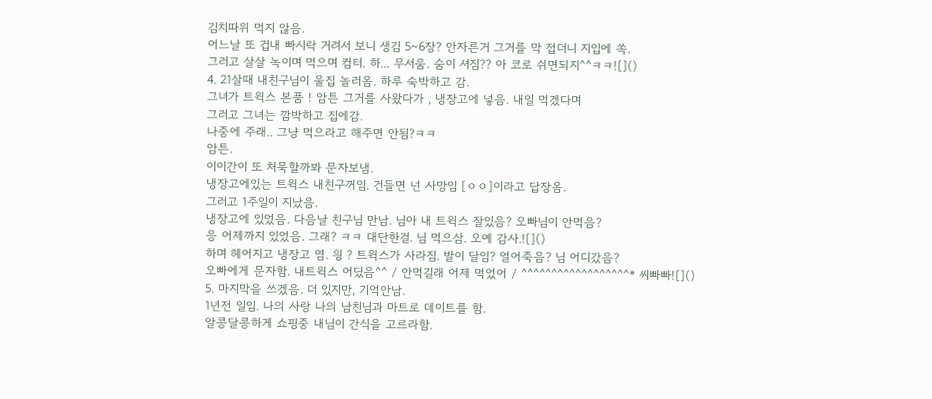김치따위 먹지 않음.
어느날 또 겁내 빠시락 거려서 보니 생김 5~6장? 안자른거 그거를 막 접더니 지입에 쏙.
그러고 살살 녹이며 먹으며 컴터. 하... 무서움. 숨이 셔짐?? 아 코로 쉬면되지^^ㅋㅋ![]()
4. 21살때 내친구님이 울집 놀러옴. 하루 숙박하고 감.
그녀가 트윅스 본품 ! 암튼 그거를 사왔다가 , 냉장고에 넣음. 내일 먹겠다며
그러고 그녀는 깜박하고 집에감.
나중에 주래.. 그냥 먹으라고 해주면 안됨?ㅋㅋ
암튼.
이이간이 또 처묵할까봐 문자보냄.
냉장고에있는 트윅스 내친구꺼임. 건들면 넌 사망임 [ㅇㅇ]이라고 답장옴.
그러고 1주일이 지났음.
냉장고에 있었음. 다음날 친구님 만남. 님아 내 트윅스 잘있음? 오빠님이 안먹음?
응 어제까지 있었음. 그래? ㅋㅋ 대단한걸. 님 먹으삼. 오예 감사.![]()
하며 헤어지고 냉장고 염. 읭 ? 트윅스가 사라짐. 발이 달임? 얼어죽음? 님 어디갔음?
오빠에게 문자함. 내트윅스 어딨음^^ / 안먹길래 어제 먹었어 / ^^^^^^^^^^^^^^^^^^* 씨빠빠![]()
5. 마지막을 쓰겠음. 더 있지만, 기억안남.
1년전 일임. 나의 사랑 나의 남친님과 마트로 데이트를 함.
알콩달콩하게 쇼핑중 내님이 간식을 고르라함.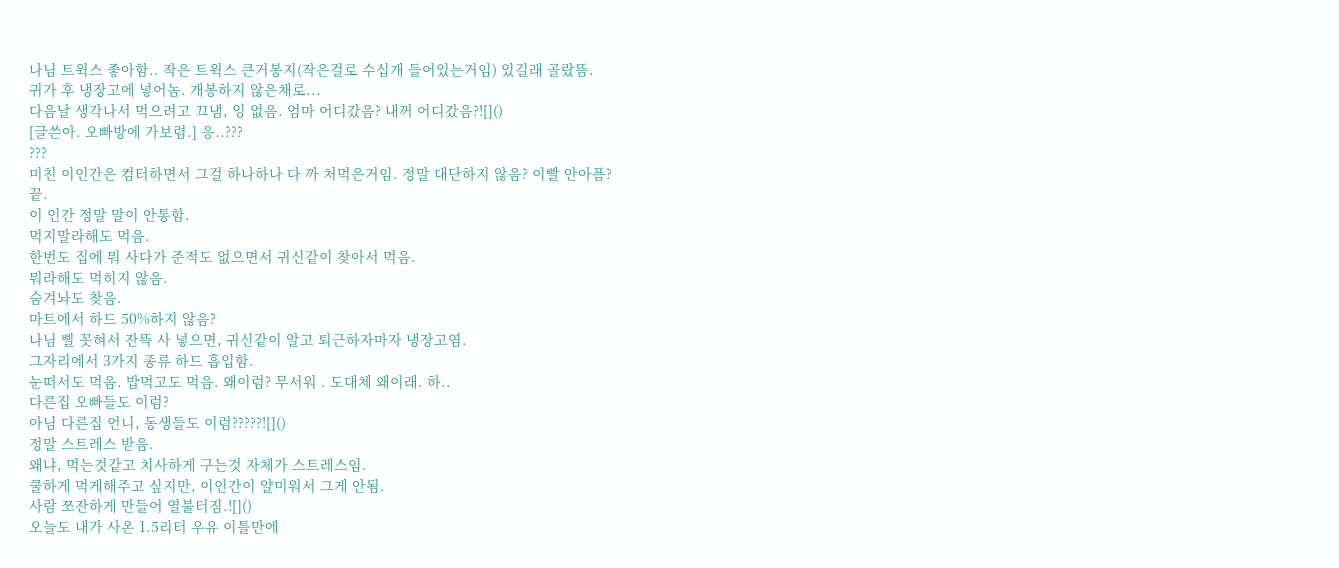나님 트윅스 좋아함.. 작은 트윅스 큰거봉지(작은걸로 수십개 들어있는거임) 있길래 골랐뜸.
귀가 후 냉장고에 넣어놈. 개봉하지 않은채로...
다음날 생각나서 먹으려고 끄냄, 잉 없음. 엄마 어디갔음? 내꺼 어디갔음?![]()
[글쓴아. 오빠방에 가보렴.] 응..???
???
미친 이인간은 컴터하면서 그걸 하나하나 다 까 처먹은거임. 정말 대단하지 않음? 이빨 안아픔?
끝.
이 인간 정말 말이 안통함.
먹지말라해도 먹음.
한번도 집에 뭐 사다가 준적도 없으면서 귀신같이 찾아서 먹음.
뭐라해도 먹히지 않음.
숨겨놔도 찾음.
마트에서 하드 50%하지 않음?
나님 삘 꼿혀서 잔뜩 사 넣으면, 귀신같이 알고 퇴근하자마자 냉장고염.
그자리에서 3가지 종류 하드 흡입함.
눈떠서도 먹음. 밥먹고도 먹음. 왜이럼? 무서워 . 도대체 왜이래. 하..
다른집 오빠들도 이럼?
아님 다른집 언니, 동생들도 이럼?????![]()
정말 스트레스 받음.
왜냐, 먹는것같고 치사하게 구는것 자체가 스트레스임.
쿨하게 먹게해주고 싶지만, 이인간이 얄미워서 그게 안됨.
사람 쪼잔하게 만들어 열불터짐.![]()
오늘도 내가 사온 1.5리터 우유 이틀만에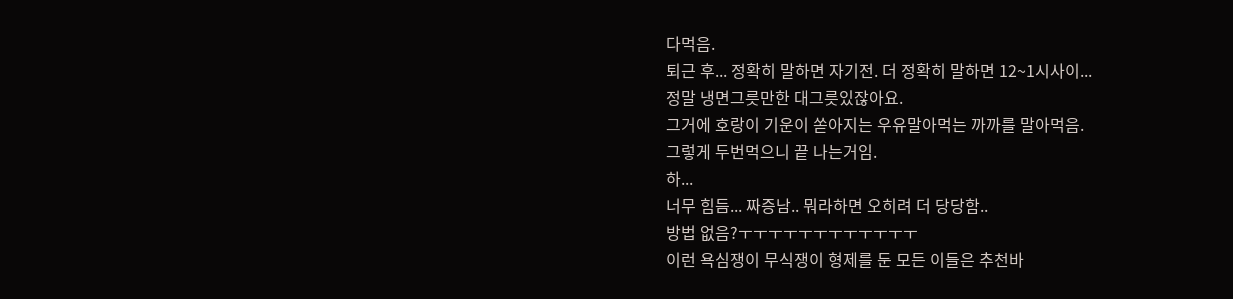다먹음.
퇴근 후... 정확히 말하면 자기전. 더 정확히 말하면 12~1시사이...
정말 냉면그릇만한 대그릇있잖아요.
그거에 호랑이 기운이 쏟아지는 우유말아먹는 까까를 말아먹음.
그렇게 두번먹으니 끝 나는거임.
하...
너무 힘듬... 짜증남.. 뭐라하면 오히려 더 당당함..
방법 없음?ㅜㅜㅜㅜㅜㅜㅜㅜㅜㅜㅜㅜ
이런 욕심쟁이 무식쟁이 형제를 둔 모든 이들은 추천바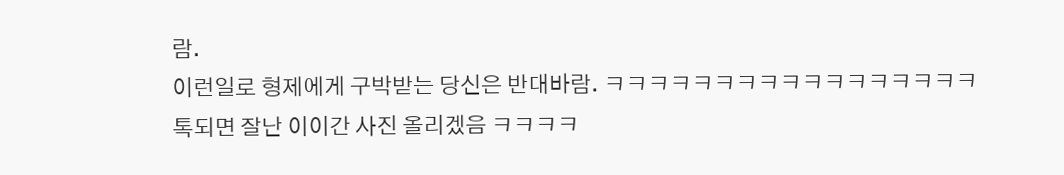람.
이런일로 형제에게 구박받는 당신은 반대바람. ㅋㅋㅋㅋㅋㅋㅋㅋㅋㅋㅋㅋㅋㅋㅋㅋㅋ
톡되면 잘난 이이간 사진 올리겠음 ㅋㅋㅋㅋ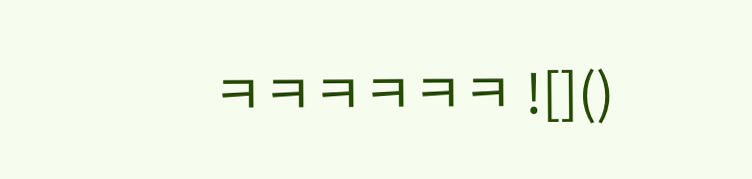ㅋㅋㅋㅋㅋㅋ ![]()